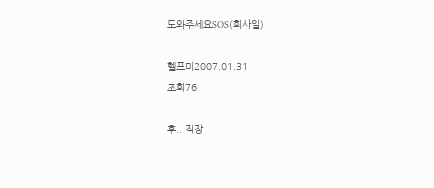도와주세요SOS(회사일)

헬프미2007.01.31
조회76

후.. 직장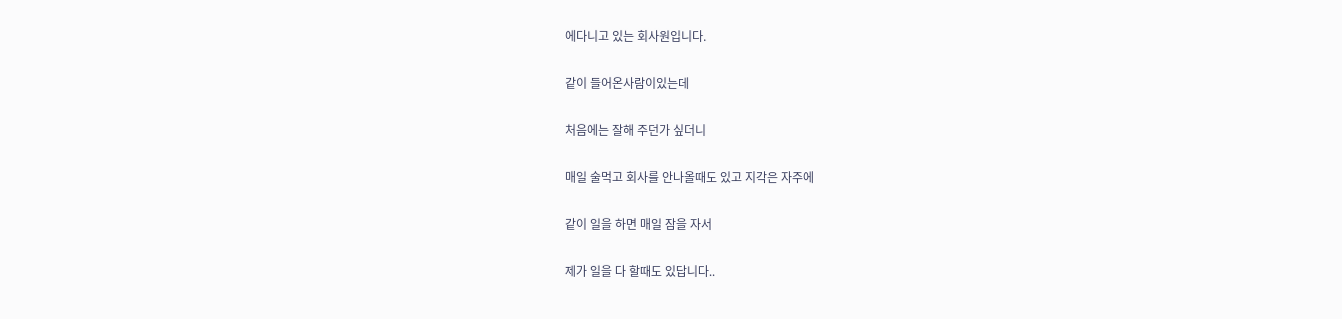에다니고 있는 회사원입니다.

같이 들어온사람이있는데

처음에는 잘해 주던가 싶더니

매일 술먹고 회사를 안나올때도 있고 지각은 자주에

같이 일을 하면 매일 잠을 자서

제가 일을 다 할때도 있답니다..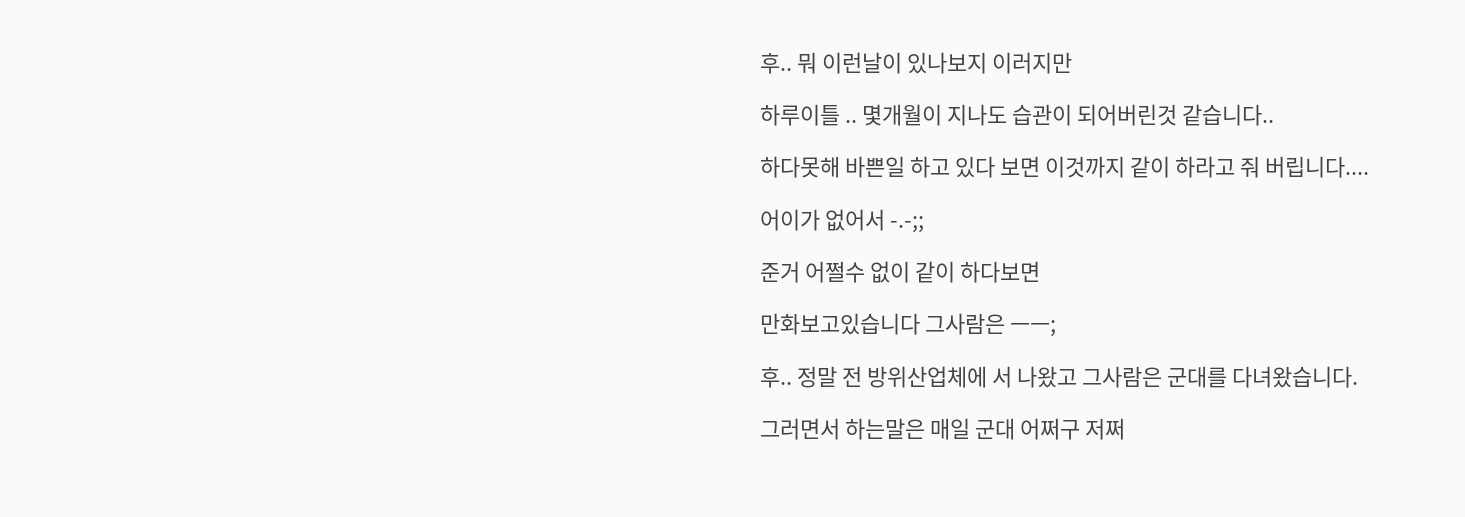후.. 뭐 이런날이 있나보지 이러지만

하루이틀 .. 몇개월이 지나도 습관이 되어버린것 같습니다..

하다못해 바쁜일 하고 있다 보면 이것까지 같이 하라고 줘 버립니다....

어이가 없어서 -.-;;

준거 어쩔수 없이 같이 하다보면

만화보고있습니다 그사람은 ㅡㅡ;

후.. 정말 전 방위산업체에 서 나왔고 그사람은 군대를 다녀왔습니다.

그러면서 하는말은 매일 군대 어쩌구 저쩌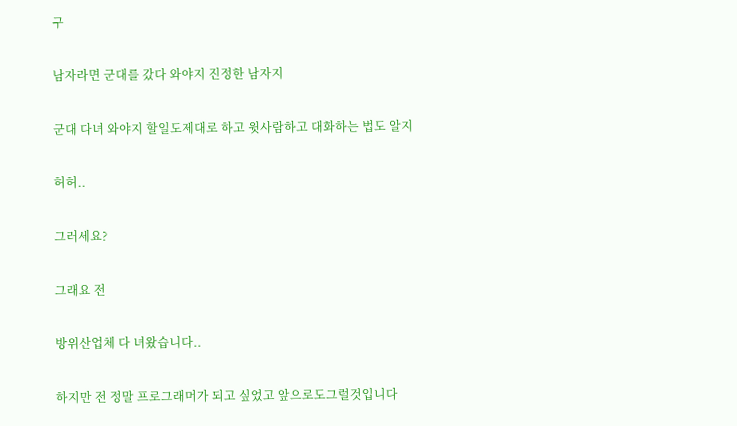구

남자라면 군대를 갔다 와야지 진정한 남자지

군대 다녀 와야지 할일도제대로 하고 윗사람하고 대화하는 법도 알지

허허..

그러세요?

그래요 전

방위산업체 다 녀왔습니다..

하지만 전 정말 프로그래머가 되고 싶었고 앞으로도그럴것입니다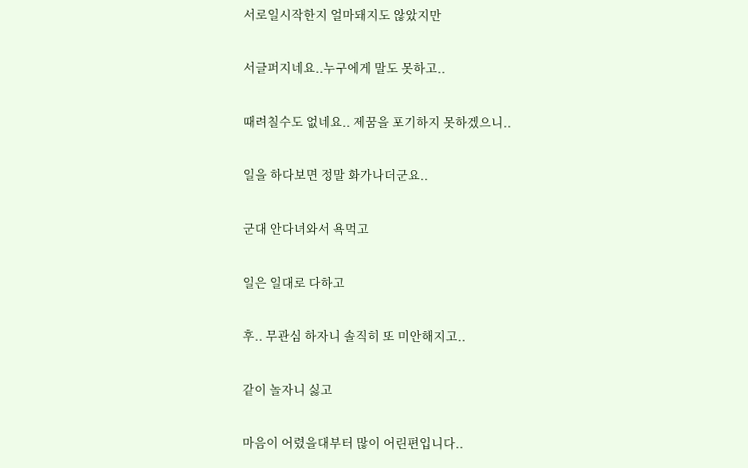서로일시작한지 얼마돼지도 않았지만

서글퍼지네요..누구에게 말도 못하고..

때려칠수도 없네요.. 제꿈을 포기하지 못하겠으니..

일을 하다보면 정말 화가나더군요..

군대 안다녀와서 욕먹고

일은 일대로 다하고

후.. 무관심 하자니 솔직히 또 미안해지고..

같이 놀자니 싫고

마음이 어렸을대부터 많이 어린편입니다..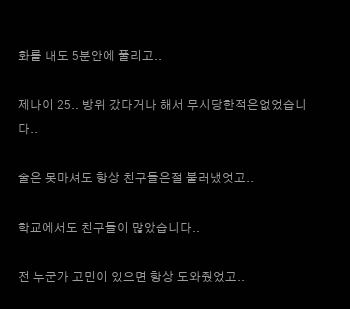화를 내도 5분안에 풀리고..

제나이 25.. 방위 갔다거나 해서 무시당한적은없었습니다..

술은 못마셔도 항상 친구들은절 불러냈엇고..

학교에서도 친구들이 많았습니다..

전 누군가 고민이 있으면 항상 도와줬었고..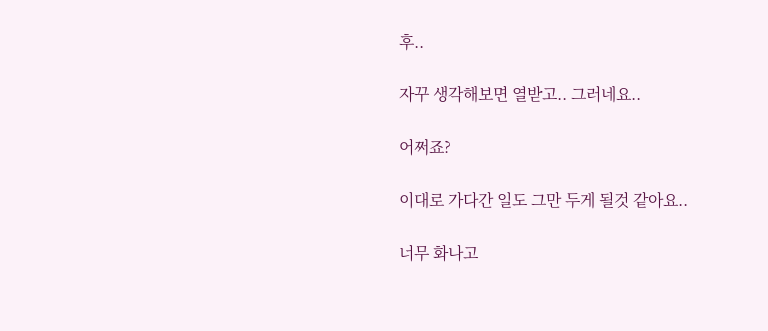후..

자꾸 생각해보면 열받고.. 그러네요..

어쩌죠?

이대로 가다간 일도 그만 두게 될것 같아요..

너무 화나고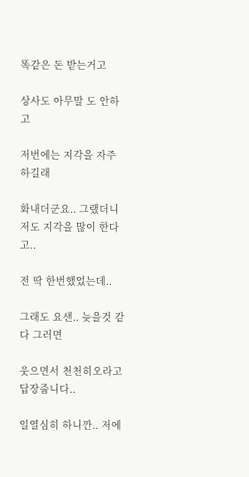똑같은 돈 받는거고

상사도 아무말 도 안하고

저번에는 지각을 자주 하길래

화내더군요.. 그랬더니 저도 지각을 많이 한다고..

전 딱 한번했었는데..

그래도 요샌.. 늦을것 같다 그러면

웃으면서 천천히오라고 답장줍니다..

일열심히 하니깐.. 저에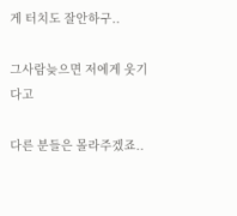게 터치도 잘안하구..

그사람늦으면 저에게 웃기다고

다른 분들은 몰라주겠죠..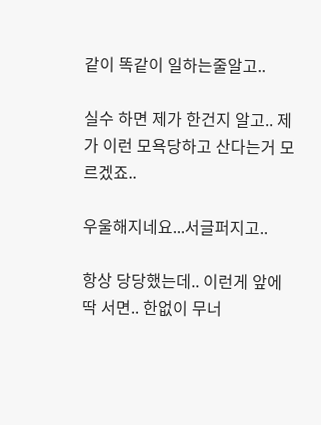같이 똑같이 일하는줄알고..

실수 하면 제가 한건지 알고.. 제가 이런 모욕당하고 산다는거 모르겠죠..

우울해지네요...서글퍼지고..

항상 당당했는데.. 이런게 앞에 딱 서면.. 한없이 무너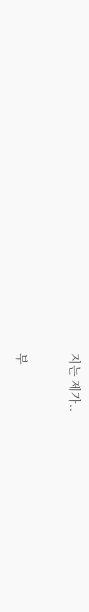지는 제가..

부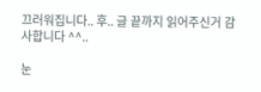끄러워집니다.. 후.. 글 끝까지 읽어주신거 감사합니다 ^^..

눈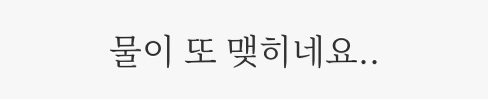물이 또 맺히네요..